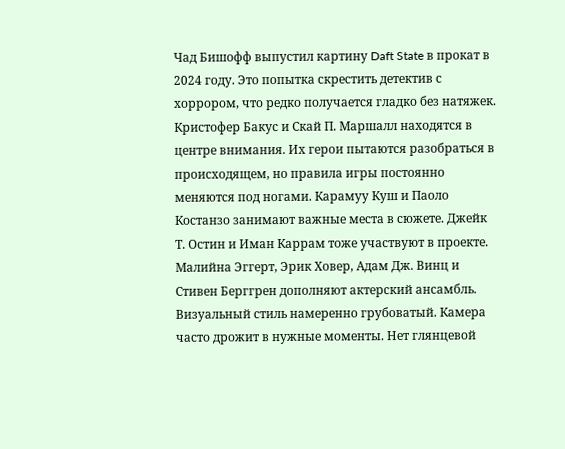Чад Бишофф выпустил картину Daft State в прокат в 2024 году. Это попытка скрестить детектив с хоррором, что редко получается гладко без натяжек. Кристофер Бакус и Скай П. Маршалл находятся в центре внимания. Их герои пытаются разобраться в происходящем, но правила игры постоянно меняются под ногами. Карамуу Куш и Паоло Костанзо занимают важные места в сюжете. Джейк Т. Остин и Иман Каррам тоже участвуют в проекте. Малийна Эггерт, Эрик Ховер, Адам Дж. Винц и Стивен Берггрен дополняют актерский ансамбль. Визуальный стиль намеренно грубоватый. Камера часто дрожит в нужные моменты. Нет глянцевой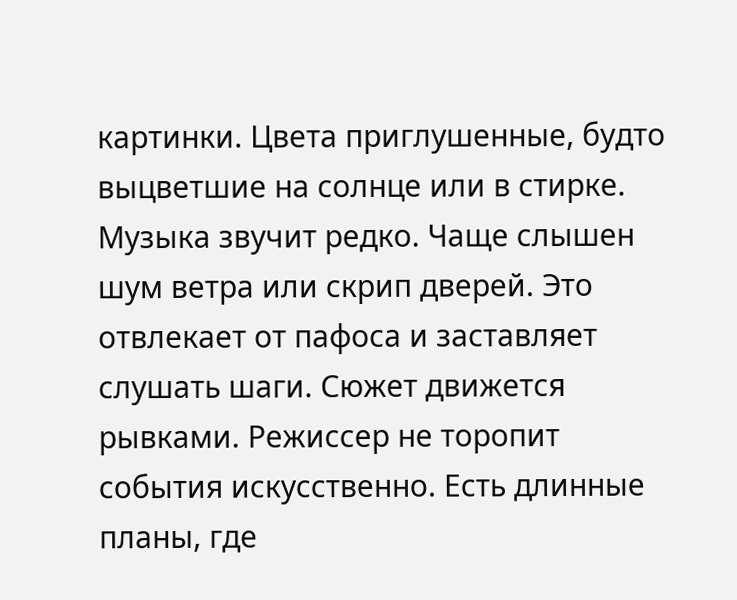картинки. Цвета приглушенные, будто выцветшие на солнце или в стирке. Музыка звучит редко. Чаще слышен шум ветра или скрип дверей. Это отвлекает от пафоса и заставляет слушать шаги. Сюжет движется рывками. Режиссер не торопит события искусственно. Есть длинные планы, где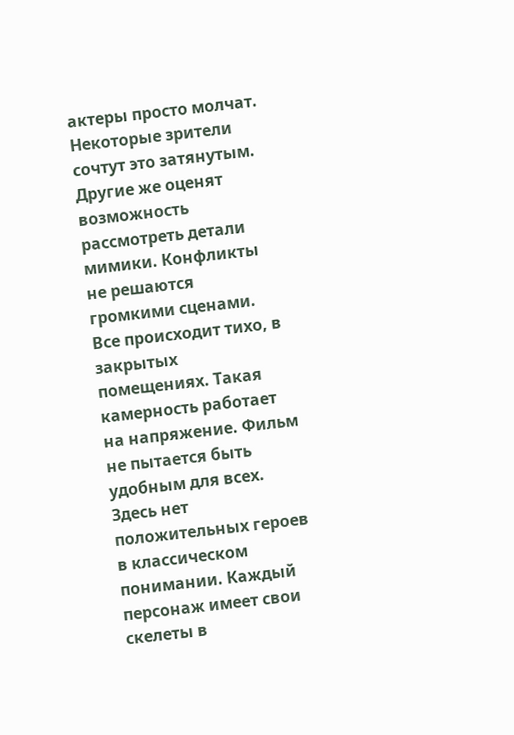актеры просто молчат. Некоторые зрители сочтут это затянутым. Другие же оценят возможность рассмотреть детали мимики. Конфликты не решаются громкими сценами. Все происходит тихо, в закрытых помещениях. Такая камерность работает на напряжение. Фильм не пытается быть удобным для всех. Здесь нет положительных героев в классическом понимании. Каждый персонаж имеет свои скелеты в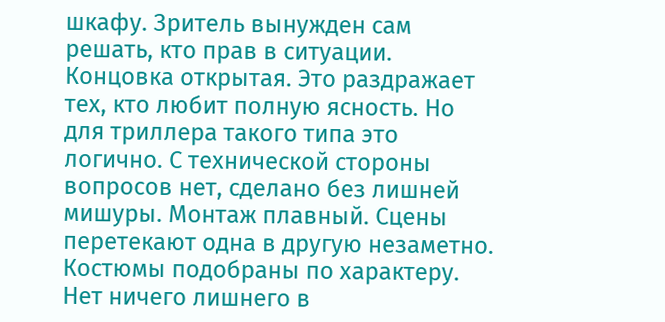шкафу. Зритель вынужден сам решать, кто прав в ситуации. Концовка открытая. Это раздражает тех, кто любит полную ясность. Но для триллера такого типа это логично. С технической стороны вопросов нет, сделано без лишней мишуры. Монтаж плавный. Сцены перетекают одна в другую незаметно. Костюмы подобраны по характеру. Нет ничего лишнего в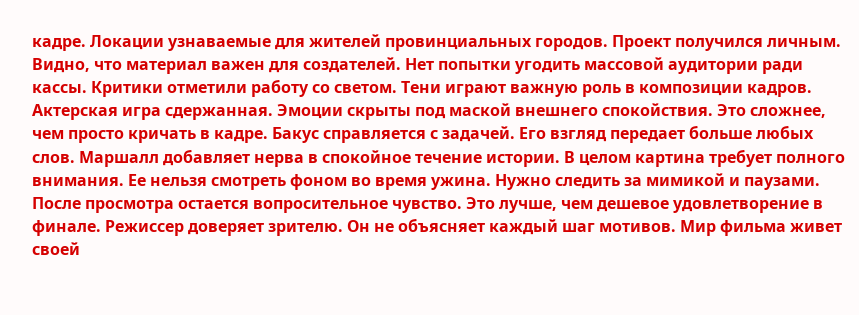кадре. Локации узнаваемые для жителей провинциальных городов. Проект получился личным. Видно, что материал важен для создателей. Нет попытки угодить массовой аудитории ради кассы. Критики отметили работу со светом. Тени играют важную роль в композиции кадров. Актерская игра сдержанная. Эмоции скрыты под маской внешнего спокойствия. Это сложнее, чем просто кричать в кадре. Бакус справляется с задачей. Его взгляд передает больше любых слов. Маршалл добавляет нерва в спокойное течение истории. В целом картина требует полного внимания. Ее нельзя смотреть фоном во время ужина. Нужно следить за мимикой и паузами. После просмотра остается вопросительное чувство. Это лучше, чем дешевое удовлетворение в финале. Режиссер доверяет зрителю. Он не объясняет каждый шаг мотивов. Мир фильма живет своей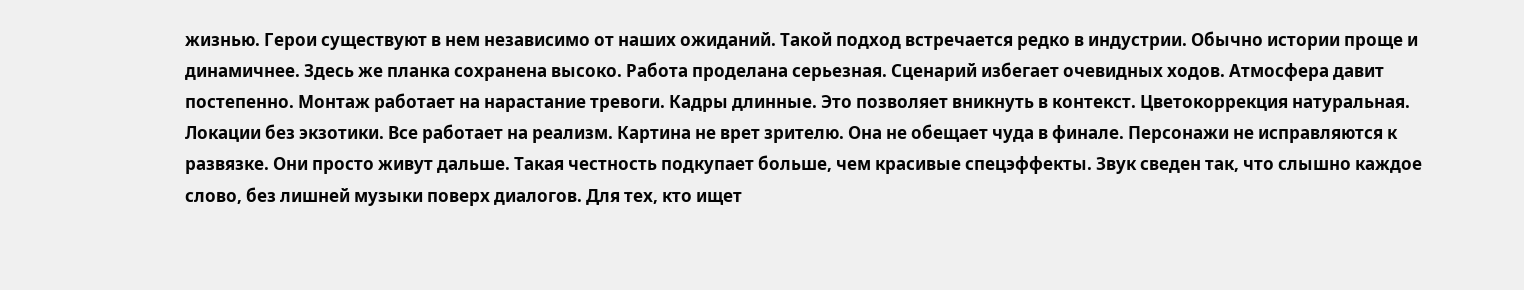жизнью. Герои существуют в нем независимо от наших ожиданий. Такой подход встречается редко в индустрии. Обычно истории проще и динамичнее. Здесь же планка сохранена высоко. Работа проделана серьезная. Сценарий избегает очевидных ходов. Атмосфера давит постепенно. Монтаж работает на нарастание тревоги. Кадры длинные. Это позволяет вникнуть в контекст. Цветокоррекция натуральная. Локации без экзотики. Все работает на реализм. Картина не врет зрителю. Она не обещает чуда в финале. Персонажи не исправляются к развязке. Они просто живут дальше. Такая честность подкупает больше, чем красивые спецэффекты. Звук сведен так, что слышно каждое слово, без лишней музыки поверх диалогов. Для тех, кто ищет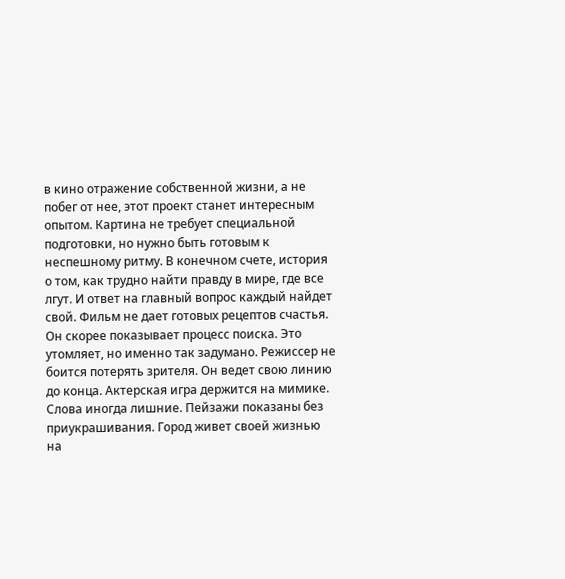в кино отражение собственной жизни, а не побег от нее, этот проект станет интересным опытом. Картина не требует специальной подготовки, но нужно быть готовым к неспешному ритму. В конечном счете, история о том, как трудно найти правду в мире, где все лгут. И ответ на главный вопрос каждый найдет свой. Фильм не дает готовых рецептов счастья. Он скорее показывает процесс поиска. Это утомляет, но именно так задумано. Режиссер не боится потерять зрителя. Он ведет свою линию до конца. Актерская игра держится на мимике. Слова иногда лишние. Пейзажи показаны без приукрашивания. Город живет своей жизнью на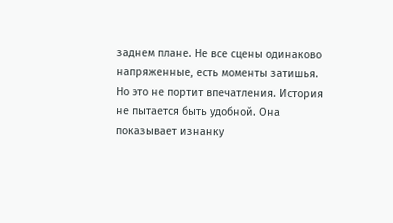заднем плане. Не все сцены одинаково напряженные, есть моменты затишья. Но это не портит впечатления. История не пытается быть удобной. Она показывает изнанку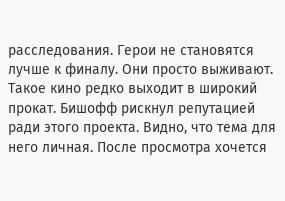расследования. Герои не становятся лучше к финалу. Они просто выживают. Такое кино редко выходит в широкий прокат. Бишофф рискнул репутацией ради этого проекта. Видно, что тема для него личная. После просмотра хочется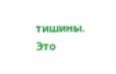тишины. Это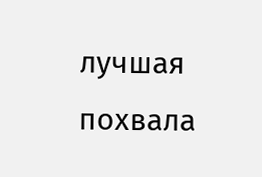лучшая похвала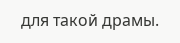для такой драмы.